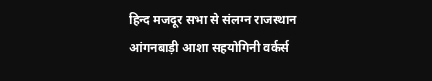हिन्द मजदूर सभा से संलग्न राजस्थान आंगनबाड़ी आशा सहयोगिनी वर्कर्स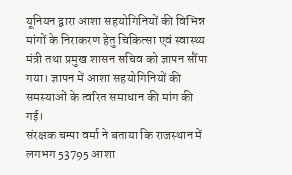यूनियन द्वारा आशा सहयोगिनियों की विभिन्न मांगों के निराकरण हेतु चिकित्सा एवं स्वास्थ्य मंत्री तथा प्रमुख शासन सचिव को ज्ञापन सौंपा गया। ज्ञापन में आशा सहयोगिनियों की समस्याओं के त्वरित समाधान की मांग की गई।
संरक्षक चम्पा वर्मा ने बताया कि राजस्थान में लगभग 53795 आशा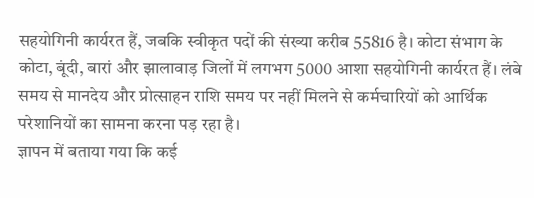सहयोगिनी कार्यरत हैं, जबकि स्वीकृत पदों की संख्या करीब 55816 है। कोटा संभाग के कोटा, बूंदी, बारां और झालावाड़ जिलों में लगभग 5000 आशा सहयोगिनी कार्यरत हैं। लंबे समय से मानदेय और प्रोत्साहन राशि समय पर नहीं मिलने से कर्मचारियों को आर्थिक परेशानियों का सामना करना पड़ रहा है।
ज्ञापन में बताया गया कि कई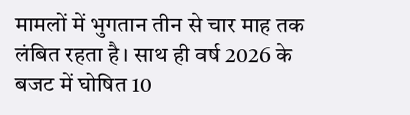मामलों में भुगतान तीन से चार माह तक लंबित रहता है। साथ ही वर्ष 2026 के बजट में घोषित 10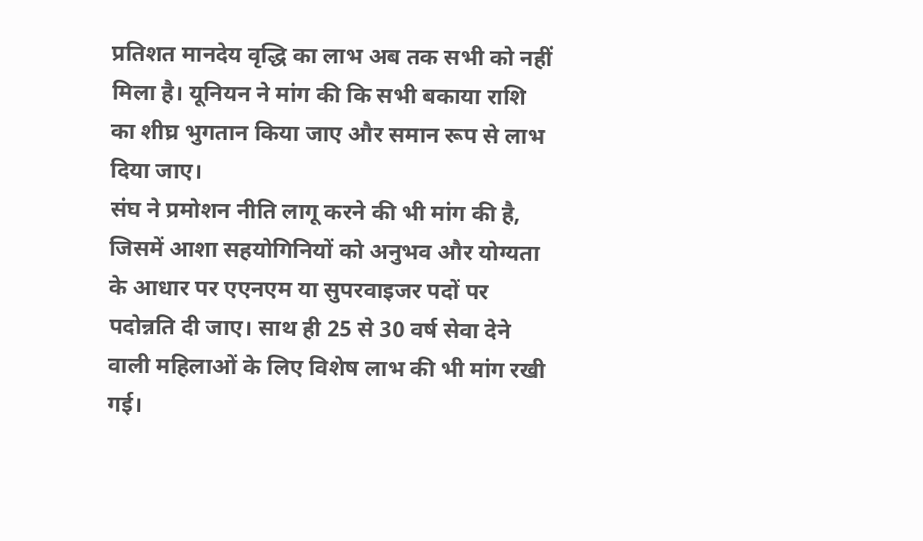प्रतिशत मानदेय वृद्धि का लाभ अब तक सभी को नहीं मिला है। यूनियन ने मांग की कि सभी बकाया राशि का शीघ्र भुगतान किया जाए और समान रूप से लाभ दिया जाए।
संघ ने प्रमोशन नीति लागू करने की भी मांग की है, जिसमें आशा सहयोगिनियों को अनुभव और योग्यता के आधार पर एएनएम या सुपरवाइजर पदों पर पदोन्नति दी जाए। साथ ही 25 से 30 वर्ष सेवा देने वाली महिलाओं के लिए विशेष लाभ की भी मांग रखी गई।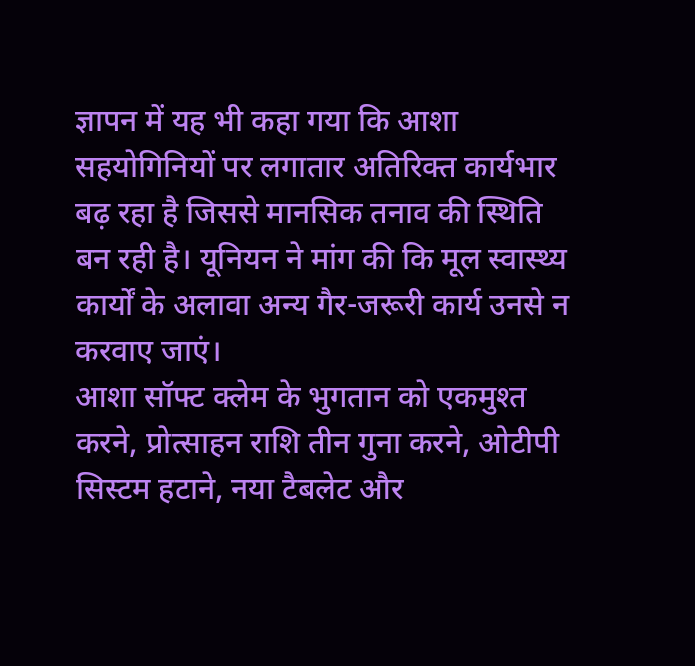ज्ञापन में यह भी कहा गया कि आशा सहयोगिनियों पर लगातार अतिरिक्त कार्यभार बढ़ रहा है जिससे मानसिक तनाव की स्थिति बन रही है। यूनियन ने मांग की कि मूल स्वास्थ्य कार्यों के अलावा अन्य गैर-जरूरी कार्य उनसे न करवाए जाएं।
आशा सॉफ्ट क्लेम के भुगतान को एकमुश्त करने, प्रोत्साहन राशि तीन गुना करने, ओटीपी सिस्टम हटाने, नया टैबलेट और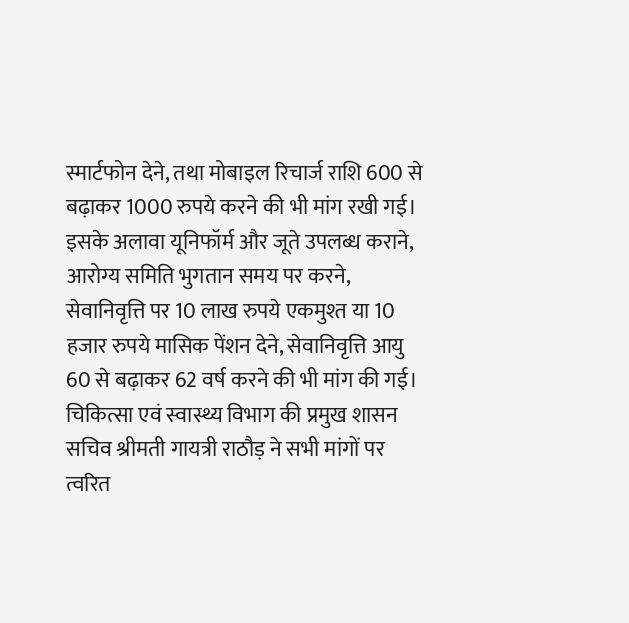स्मार्टफोन देने, तथा मोबाइल रिचार्ज राशि 600 से बढ़ाकर 1000 रुपये करने की भी मांग रखी गई।
इसके अलावा यूनिफॉर्म और जूते उपलब्ध कराने, आरोग्य समिति भुगतान समय पर करने, सेवानिवृत्ति पर 10 लाख रुपये एकमुश्त या 10 हजार रुपये मासिक पेंशन देने, सेवानिवृत्ति आयु 60 से बढ़ाकर 62 वर्ष करने की भी मांग की गई।
चिकित्सा एवं स्वास्थ्य विभाग की प्रमुख शासन सचिव श्रीमती गायत्री राठौड़ ने सभी मांगों पर त्वरित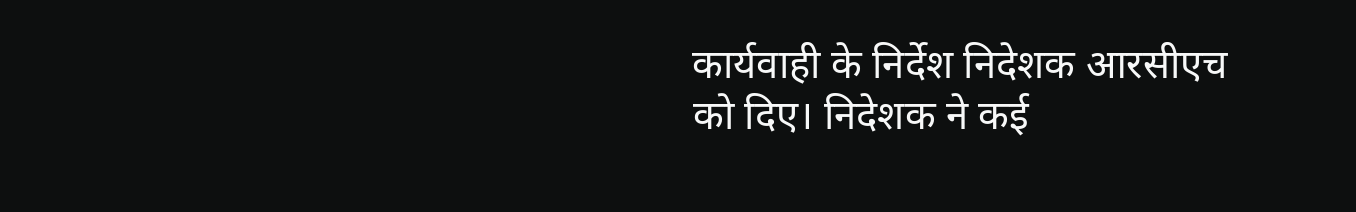कार्यवाही के निर्देश निदेशक आरसीएच को दिए। निदेशक ने कई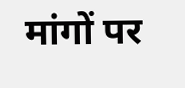मांगों पर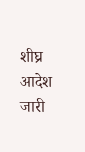शीघ्र आदेश जारी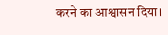करने का आश्वासन दिया।